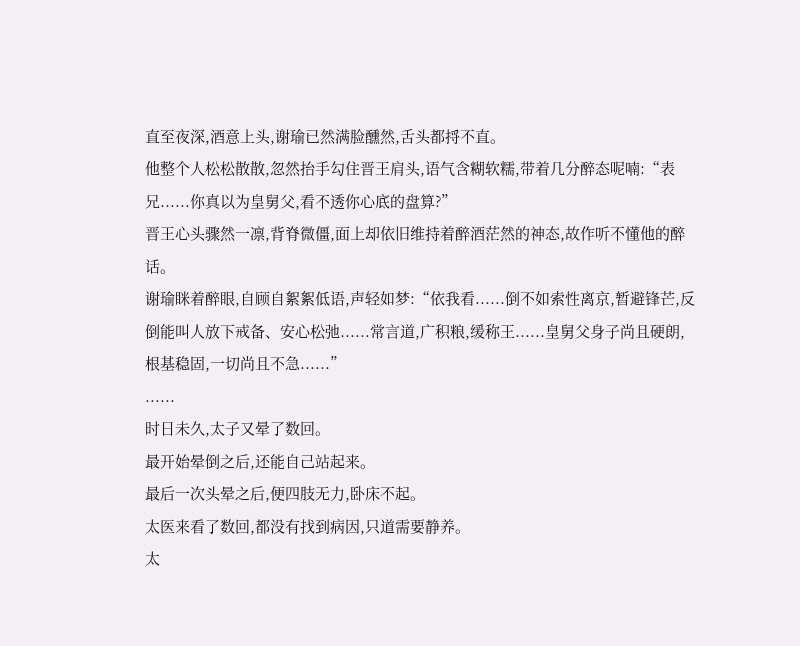直至夜深,酒意上头,谢瑜已然满脸醺然,舌头都捋不直。
他整个人松松散散,忽然抬手勾住晋王肩头,语气含糊软糯,带着几分醉态呢喃:“表兄......你真以为皇舅父,看不透你心底的盘算?”
晋王心头骤然一凛,背脊微僵,面上却依旧维持着醉酒茫然的神态,故作听不懂他的醉话。
谢瑜眯着醉眼,自顾自絮絮低语,声轻如梦:“依我看......倒不如索性离京,暂避锋芒,反倒能叫人放下戒备、安心松弛......常言道,广积粮,缓称王......皇舅父身子尚且硬朗,根基稳固,一切尚且不急......”
......
时日未久,太子又晕了数回。
最开始晕倒之后,还能自己站起来。
最后一次头晕之后,便四肢无力,卧床不起。
太医来看了数回,都没有找到病因,只道需要静养。
太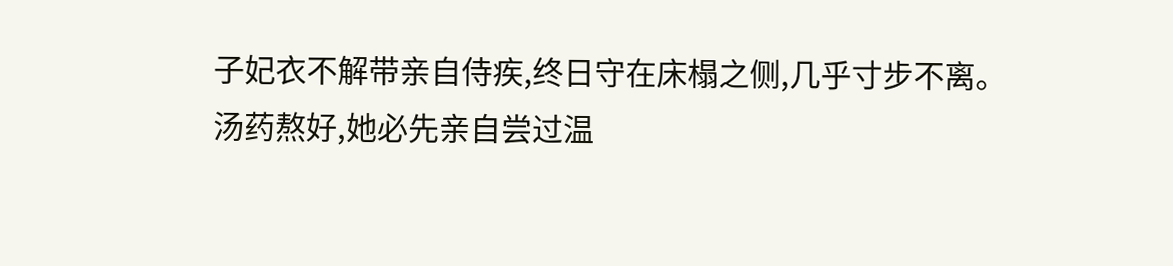子妃衣不解带亲自侍疾,终日守在床榻之侧,几乎寸步不离。
汤药熬好,她必先亲自尝过温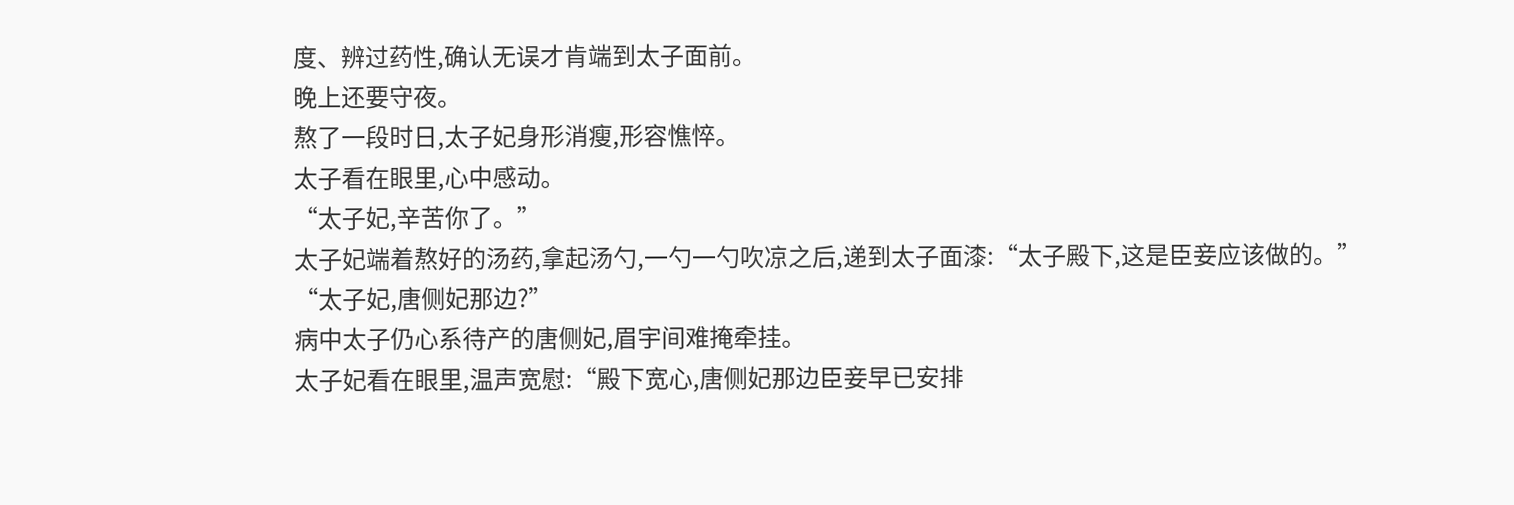度、辨过药性,确认无误才肯端到太子面前。
晚上还要守夜。
熬了一段时日,太子妃身形消瘦,形容憔悴。
太子看在眼里,心中感动。
“太子妃,辛苦你了。”
太子妃端着熬好的汤药,拿起汤勺,一勺一勺吹凉之后,递到太子面漆:“太子殿下,这是臣妾应该做的。”
“太子妃,唐侧妃那边?”
病中太子仍心系待产的唐侧妃,眉宇间难掩牵挂。
太子妃看在眼里,温声宽慰:“殿下宽心,唐侧妃那边臣妾早已安排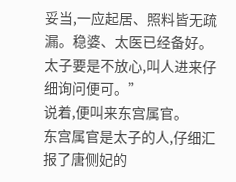妥当,一应起居、照料皆无疏漏。稳婆、太医已经备好。太子要是不放心,叫人进来仔细询问便可。”
说着,便叫来东宫属官。
东宫属官是太子的人,仔细汇报了唐侧妃的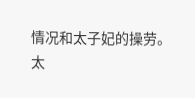情况和太子妃的操劳。
太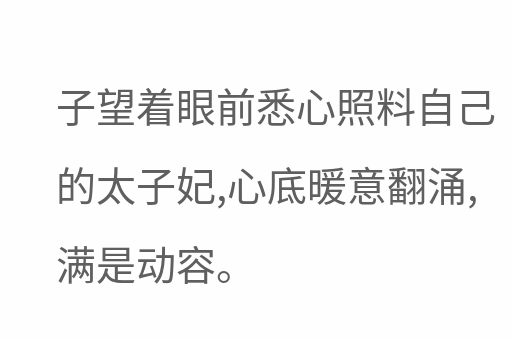子望着眼前悉心照料自己的太子妃,心底暖意翻涌,满是动容。